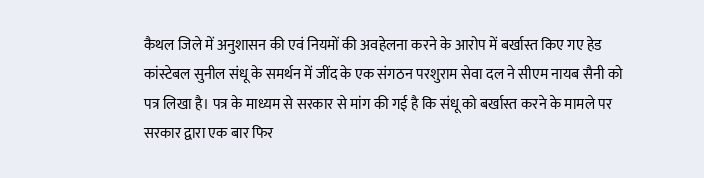कैथल जिले में अनुशासन की एवं नियमों की अवहेलना करने के आरोप में बर्खास्त किए गए हेड कांस्टेबल सुनील संधू के समर्थन में जींद के एक संगठन परशुराम सेवा दल ने सीएम नायब सैनी को पत्र लिखा है। पत्र के माध्यम से सरकार से मांग की गई है कि संधू को बर्खास्त करने के मामले पर सरकार द्वारा एक बार फिर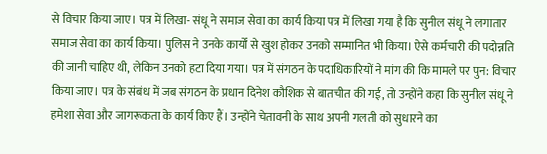से विचार किया जाए। पत्र में लिखा- संधू ने समाज सेवा का कार्य किया पत्र में लिखा गया है कि सुनील संधू ने लगातार समाज सेवा का कार्य किया। पुलिस ने उनके कार्यों से खुश होकर उनको सम्मानित भी किया। ऐसे कर्मचारी की पदोन्नति की जानी चाहिए थी, लेकिन उनको हटा दिया गया। पत्र में संगठन के पदाधिकारियों ने मांग की कि मामले पर पुन: विचार किया जाए। पत्र के संबंध में जब संगठन के प्रधान दिनेश कौशिक से बातचीत की गई, तो उन्होंने कहा कि सुनील संधू ने हमेशा सेवा और जागरूकता के कार्य किए हैं। उन्होंने चेतावनी के साथ अपनी गलती को सुधारने का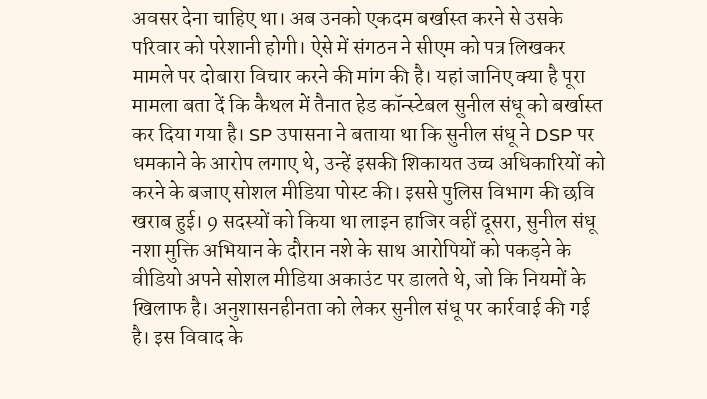अवसर देना चाहिए था। अब उनको एकदम बर्खास्त करने से उसके परिवार को परेशानी होगी। ऐसे में संगठन ने सीएम को पत्र लिखकर मामले पर दोबारा विचार करने की मांग की है। यहां जानिए क्या है पूरा मामला बता दें कि कैथल में तैनात हेड कॉन्स्टेबल सुनील संधू को बर्खास्त कर दिया गया है। SP उपासना ने बताया था कि सुनील संधू ने DSP पर धमकाने के आरोप लगाए थे, उन्हें इसकी शिकायत उच्च अधिकारियों को करने के बजाए सोशल मीडिया पोस्ट की। इससे पुलिस विभाग की छवि खराब हुई। 9 सदस्यों को किया था लाइन हाजिर वहीं दूसरा, सुनील संधू नशा मुक्ति अभियान के दौरान नशे के साथ आरोपियों को पकड़ने के वीडियो अपने सोशल मीडिया अकाउंट पर डालते थे, जो कि नियमों के खिलाफ है। अनुशासनहीनता को लेकर सुनील संधू पर कार्रवाई की गई है। इस विवाद के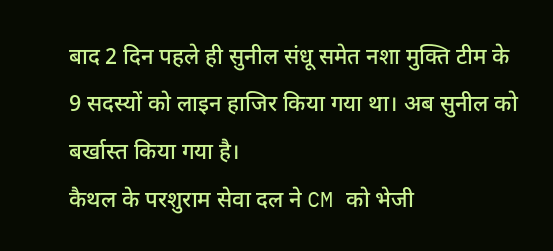बाद 2 दिन पहले ही सुनील संधू समेत नशा मुक्ति टीम के 9 सदस्यों को लाइन हाजिर किया गया था। अब सुनील को बर्खास्त किया गया है।
कैथल के परशुराम सेवा दल ने CM को भेजी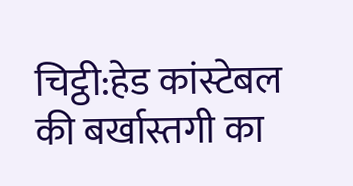चिट्ठी:हेड कांस्टेबल की बर्खास्तगी का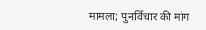मामला; पुनर्विचार की मांग